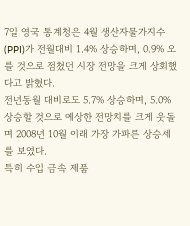7일 영국 통계청은 4월 생산자물가지수(PPI)가 전월대비 1.4% 상승하며, 0.9% 오를 것으로 점쳤던 시장 전망을 크게 상회했다고 밝혔다.
전년동월 대비로도 5.7% 상승하며, 5.0% 상승할 것으로 예상한 전망치를 크게 웃돌며 2008년 10월 이래 가장 가파른 상승세를 보였다.
특히 수입 금속 제품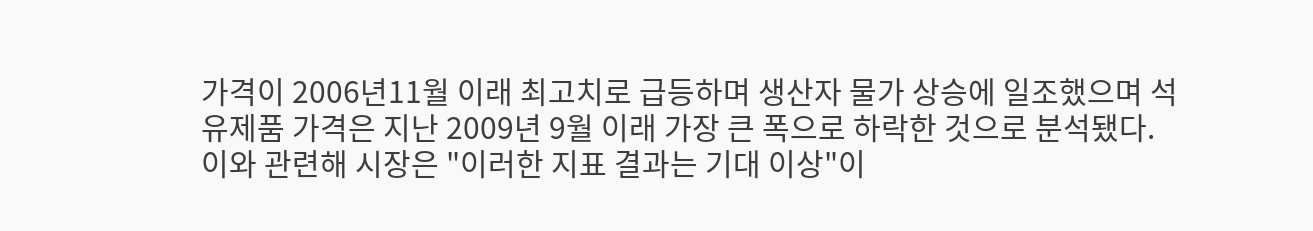가격이 2006년11월 이래 최고치로 급등하며 생산자 물가 상승에 일조했으며 석유제품 가격은 지난 2009년 9월 이래 가장 큰 폭으로 하락한 것으로 분석됐다.
이와 관련해 시장은 "이러한 지표 결과는 기대 이상"이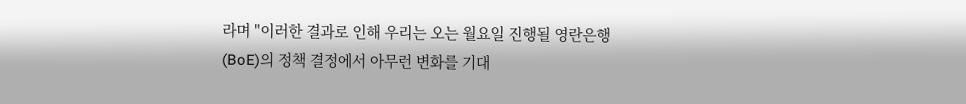라며 "이러한 결과로 인해 우리는 오는 월요일 진행될 영란은행(BoE)의 정책 결정에서 아무런 변화를 기대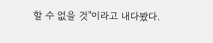할 수 없을 것"이라고 내다봤다.